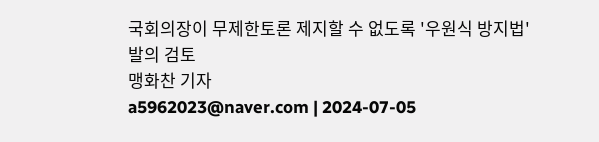국회의장이 무제한토론 제지할 수 없도록 '우원식 방지법'발의 검토
맹화찬 기자
a5962023@naver.com | 2024-07-05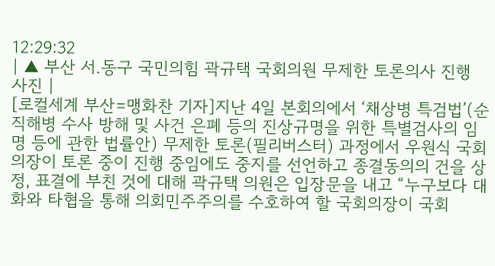12:29:32
| ▲ 부산 서.동구 국민의힘 곽규택 국회의원 무제한 토론의사 진행 사진 |
[로컬세계 부산=맹화찬 기자]지난 4일 본회의에서 ‘채상병 특검법’(순직해병 수사 방해 및 사건 은폐 등의 진상규명을 위한 특별검사의 임명 등에 관한 법률안) 무제한 토론(필리버스터) 과정에서 우원식 국회의장이 토론 중이 진행 중임에도 중지를 선언하고 종결동의의 건을 상정, 표결에 부친 것에 대해 곽규택 의원은 입장문을 내고 “누구보다 대화와 타협을 통해 의회민주주의를 수호하여 할 국회의장이 국회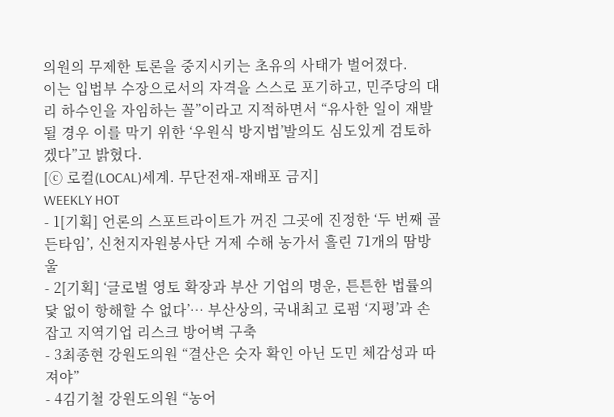의원의 무제한 토론을 중지시키는 초유의 사태가 벌어졌다.
이는 입법부 수장으로서의 자격을 스스로 포기하고, 민주당의 대리 하수인을 자임하는 꼴”이라고 지적하면서 “유사한 일이 재발될 경우 이를 막기 위한 ‘우원식 방지법’발의도 심도있게 검토하겠다”고 밝혔다.
[ⓒ 로컬(LOCAL)세계. 무단전재-재배포 금지]
WEEKLY HOT
- 1[기획] 언론의 스포트라이트가 꺼진 그곳에 진정한 ‘두 번째 골든타임’, 신천지자원봉사단 거제 수해 농가서 흘린 71개의 땀방울
- 2[기획] ‘글로벌 영토 확장과 부산 기업의 명운, 튼튼한 법률의 닻 없이 항해할 수 없다’… 부산상의, 국내최고 로펌 ‘지평’과 손잡고 지역기업 리스크 방어벽 구축
- 3최종현 강원도의원 “결산은 숫자 확인 아닌 도민 체감성과 따져야”
- 4김기철 강원도의원 “농어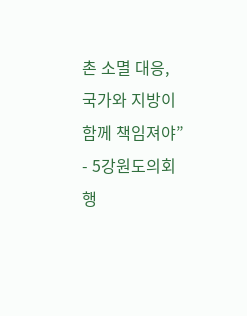촌 소멸 대응, 국가와 지방이 함께 책임져야”
- 5강원도의회 행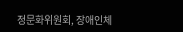정문화위원회, 장애인체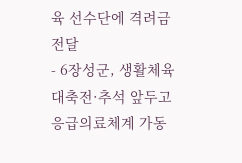육 선수단에 격려금 전달
- 6장성군, 생활체육대축전·추석 앞두고 응급의료체계 가동